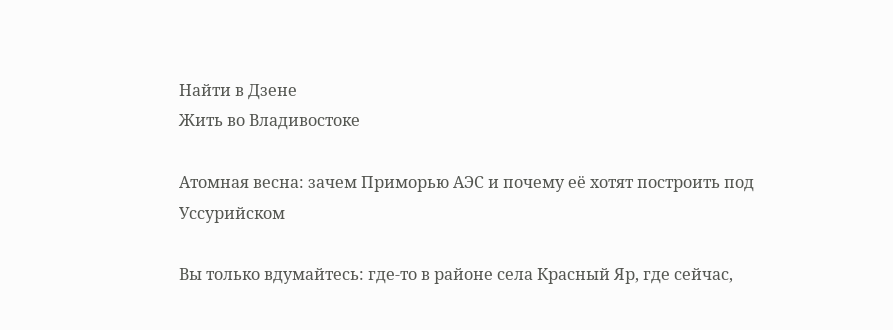Найти в Дзене
Жить во Владивостоке

Атомная весна: зачем Приморью АЭС и почему её хотят построить под Уссурийском

Вы только вдумайтесь: где-то в районе села Красный Яр, где сейчас,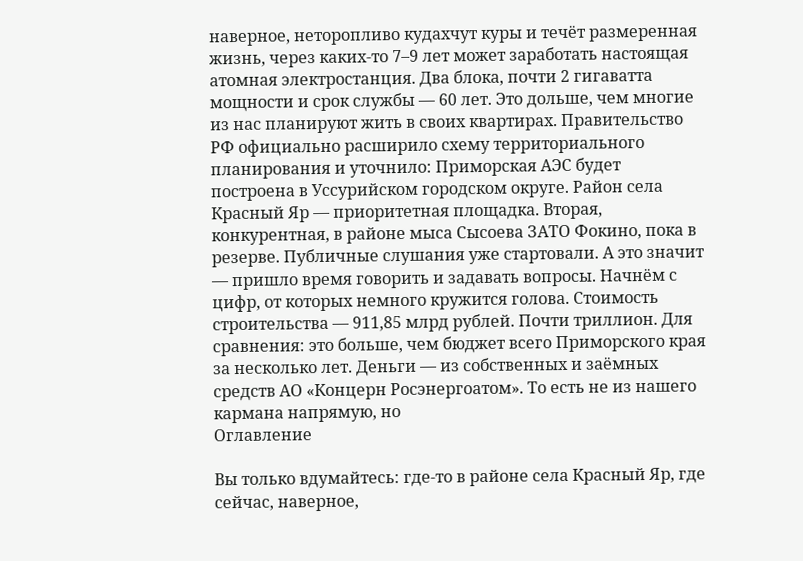наверное, неторопливо кудахчут куры и течёт размеренная жизнь, через каких-то 7–9 лет может заработать настоящая атомная электростанция. Два блока, почти 2 гигаватта мощности и срок службы — 60 лет. Это дольше, чем многие из нас планируют жить в своих квартирах. Правительство РФ официально расширило схему территориального планирования и уточнило: Приморская АЭС будет построена в Уссурийском городском округе. Район села Красный Яр — приоритетная площадка. Вторая, конкурентная, в районе мыса Сысоева ЗАТО Фокино, пока в резерве. Публичные слушания уже стартовали. А это значит — пришло время говорить и задавать вопросы. Начнём с цифр, от которых немного кружится голова. Стоимость строительства — 911,85 млрд рублей. Почти триллион. Для сравнения: это больше, чем бюджет всего Приморского края за несколько лет. Деньги — из собственных и заёмных средств АО «Концерн Росэнергоатом». То есть не из нашего кармана напрямую, но
Оглавление

Вы только вдумайтесь: где-то в районе села Красный Яр, где сейчас, наверное,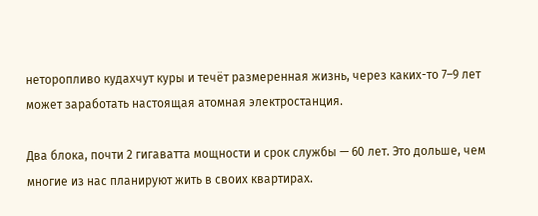неторопливо кудахчут куры и течёт размеренная жизнь, через каких-то 7–9 лет может заработать настоящая атомная электростанция.

Два блока, почти 2 гигаватта мощности и срок службы — 60 лет. Это дольше, чем многие из нас планируют жить в своих квартирах.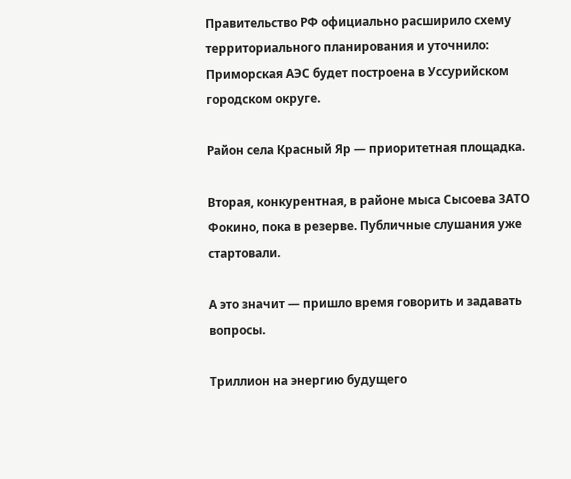Правительство РФ официально расширило схему территориального планирования и уточнило: Приморская АЭС будет построена в Уссурийском городском округе.

Район села Красный Яр — приоритетная площадка.

Вторая, конкурентная, в районе мыса Сысоева ЗАТО Фокино, пока в резерве. Публичные слушания уже стартовали.

А это значит — пришло время говорить и задавать вопросы.

Триллион на энергию будущего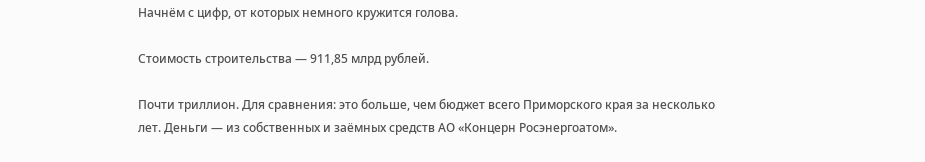Начнём с цифр, от которых немного кружится голова.

Стоимость строительства — 911,85 млрд рублей.

Почти триллион. Для сравнения: это больше, чем бюджет всего Приморского края за несколько лет. Деньги — из собственных и заёмных средств АО «Концерн Росэнергоатом».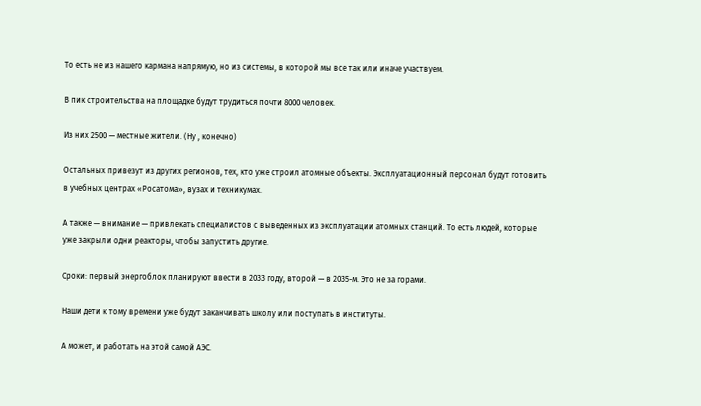То есть не из нашего кармана напрямую, но из системы, в которой мы все так или иначе участвуем.

В пик строительства на площадке будут трудиться почти 8000 человек.

Из них 2500 — местные жители. (Ну , конечно)

Остальных привезут из других регионов, тех, кто уже строил атомные объекты. Эксплуатационный персонал будут готовить в учебных центрах «Росатома», вузах и техникумах.

А также — внимание — привлекать специалистов с выведенных из эксплуатации атомных станций. То есть людей, которые уже закрыли одни реакторы, чтобы запустить другие.

Сроки: первый энергоблок планируют ввести в 2033 году, второй — в 2035-м. Это не за горами.

Наши дети к тому времени уже будут заканчивать школу или поступать в институты.

А может, и работать на этой самой АЭС.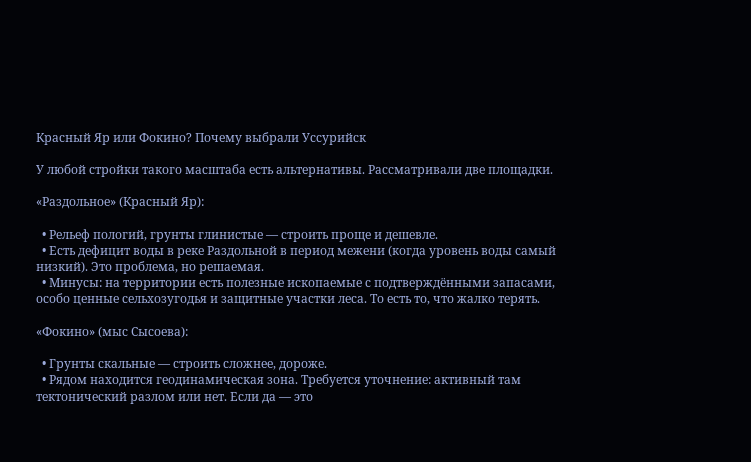Красный Яр или Фокино? Почему выбрали Уссурийск

У любой стройки такого масштаба есть альтернативы. Рассматривали две площадки.

«Раздольное» (Красный Яр):

  • Рельеф пологий, грунты глинистые — строить проще и дешевле.
  • Есть дефицит воды в реке Раздольной в период межени (когда уровень воды самый низкий). Это проблема, но решаемая.
  • Минусы: на территории есть полезные ископаемые с подтверждёнными запасами, особо ценные сельхозугодья и защитные участки леса. То есть то, что жалко терять.

«Фокино» (мыс Сысоева):

  • Грунты скальные — строить сложнее, дороже.
  • Рядом находится геодинамическая зона. Требуется уточнение: активный там тектонический разлом или нет. Если да — это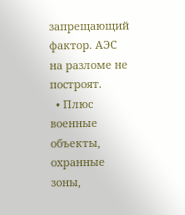запрещающий фактор. АЭС на разломе не построят.
  • Плюс военные объекты, охранные зоны,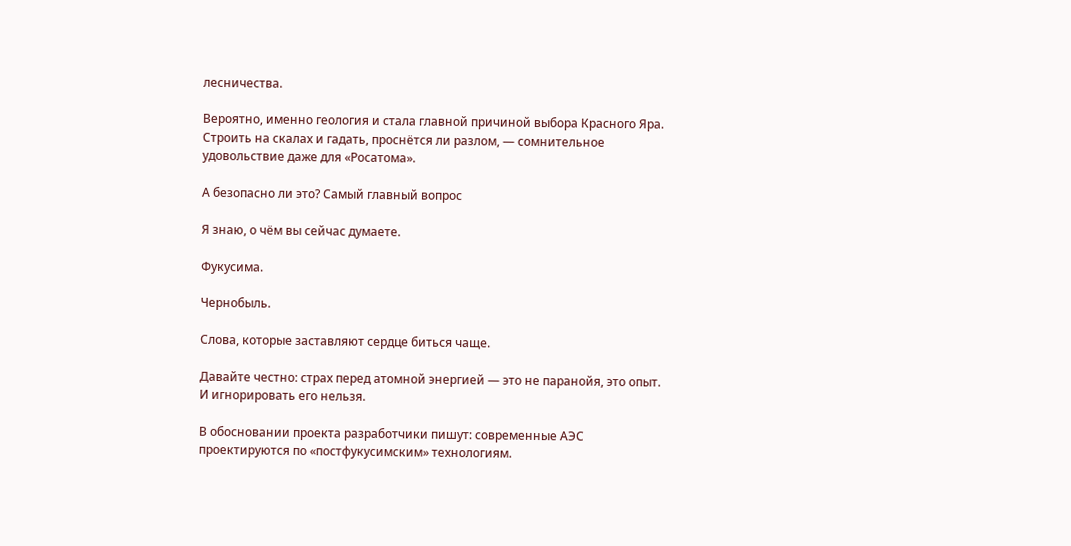лесничества.

Вероятно, именно геология и стала главной причиной выбора Красного Яра. Строить на скалах и гадать, проснётся ли разлом, — сомнительное удовольствие даже для «Росатома».

А безопасно ли это? Самый главный вопрос

Я знаю, о чём вы сейчас думаете.

Фукусима.

Чернобыль.

Слова, которые заставляют сердце биться чаще.

Давайте честно: страх перед атомной энергией — это не паранойя, это опыт. И игнорировать его нельзя.

В обосновании проекта разработчики пишут: современные АЭС проектируются по «постфукусимским» технологиям.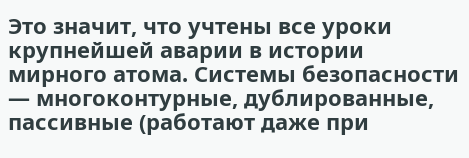Это значит, что учтены все уроки крупнейшей аварии в истории мирного атома. Системы безопасности — многоконтурные, дублированные, пассивные (работают даже при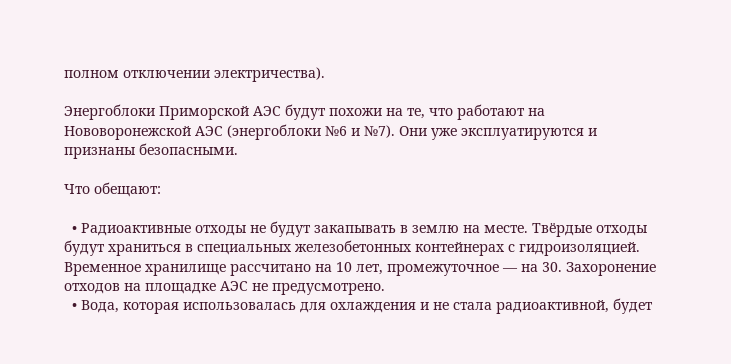полном отключении электричества).

Энергоблоки Приморской АЭС будут похожи на те, что работают на Нововоронежской АЭС (энергоблоки №6 и №7). Они уже эксплуатируются и признаны безопасными.

Что обещают:

  • Радиоактивные отходы не будут закапывать в землю на месте. Твёрдые отходы будут храниться в специальных железобетонных контейнерах с гидроизоляцией. Временное хранилище рассчитано на 10 лет, промежуточное — на 30. Захоронение отходов на площадке АЭС не предусмотрено.
  • Вода, которая использовалась для охлаждения и не стала радиоактивной, будет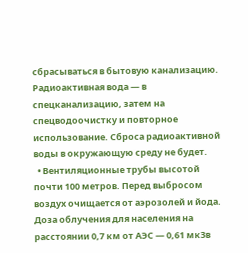сбрасываться в бытовую канализацию. Радиоактивная вода — в спецканализацию, затем на спецводоочистку и повторное использование. Сброса радиоактивной воды в окружающую среду не будет.
  • Вентиляционные трубы высотой почти 100 метров. Перед выбросом воздух очищается от аэрозолей и йода. Доза облучения для населения на расстоянии 0,7 км от АЭС — 0,61 мкЗв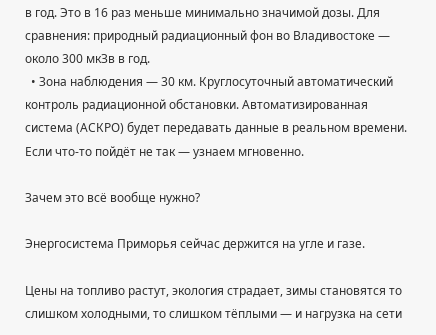в год. Это в 16 раз меньше минимально значимой дозы. Для сравнения: природный радиационный фон во Владивостоке — около 300 мкЗв в год.
  • Зона наблюдения — 30 км. Круглосуточный автоматический контроль радиационной обстановки. Автоматизированная система (АСКРО) будет передавать данные в реальном времени. Если что-то пойдёт не так — узнаем мгновенно.

Зачем это всё вообще нужно?

Энергосистема Приморья сейчас держится на угле и газе.

Цены на топливо растут, экология страдает, зимы становятся то слишком холодными, то слишком тёплыми — и нагрузка на сети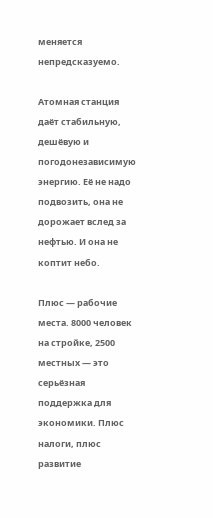меняется непредсказуемо.

Атомная станция даёт стабильную, дешёвую и погодонезависимую энергию. Её не надо подвозить, она не дорожает вслед за нефтью. И она не коптит небо.

Плюс — рабочие места. 8000 человек на стройке, 2500 местных — это серьёзная поддержка для экономики. Плюс налоги, плюс развитие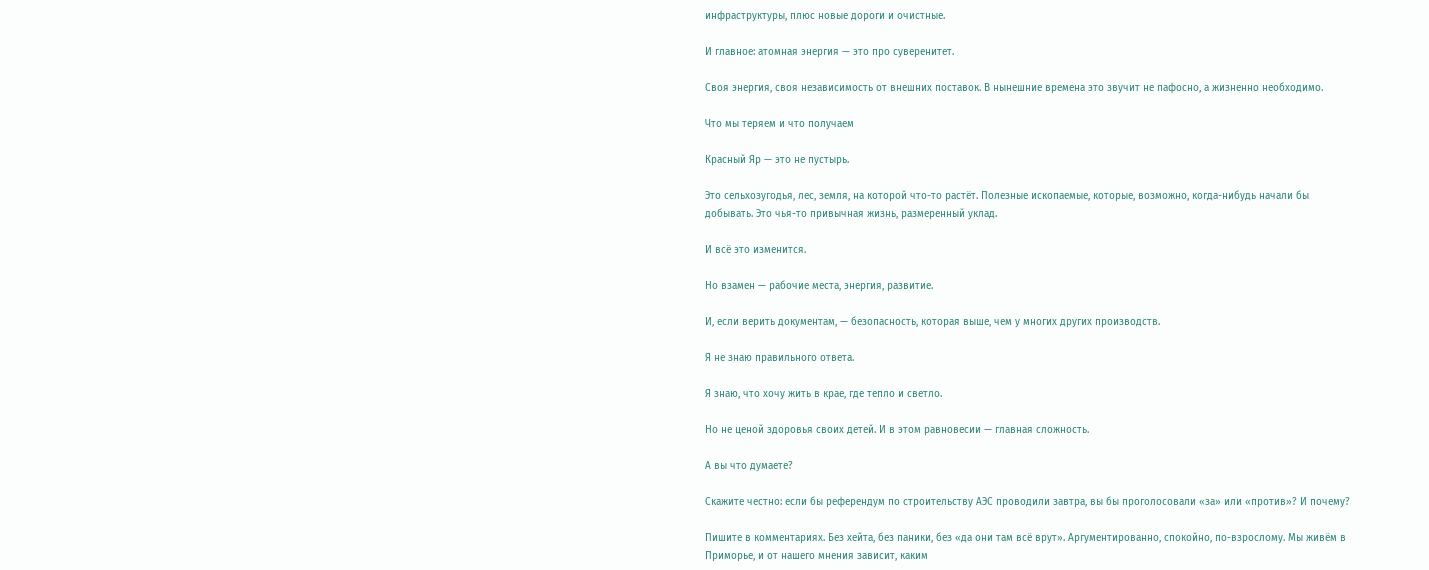инфраструктуры, плюс новые дороги и очистные.

И главное: атомная энергия — это про суверенитет.

Своя энергия, своя независимость от внешних поставок. В нынешние времена это звучит не пафосно, а жизненно необходимо.

Что мы теряем и что получаем

Красный Яр — это не пустырь.

Это сельхозугодья, лес, земля, на которой что-то растёт. Полезные ископаемые, которые, возможно, когда-нибудь начали бы добывать. Это чья-то привычная жизнь, размеренный уклад.

И всё это изменится.

Но взамен — рабочие места, энергия, развитие.

И, если верить документам, — безопасность, которая выше, чем у многих других производств.

Я не знаю правильного ответа.

Я знаю, что хочу жить в крае, где тепло и светло.

Но не ценой здоровья своих детей. И в этом равновесии — главная сложность.

А вы что думаете?

Скажите честно: если бы референдум по строительству АЭС проводили завтра, вы бы проголосовали «за» или «против»? И почему?

Пишите в комментариях. Без хейта, без паники, без «да они там всё врут». Аргументированно, спокойно, по-взрослому. Мы живём в Приморье, и от нашего мнения зависит, каким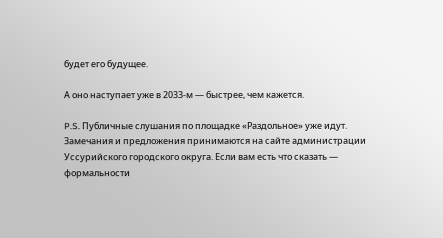будет его будущее.

А оно наступает уже в 2033-м — быстрее, чем кажется.

P.S. Публичные слушания по площадке «Раздольное» уже идут. Замечания и предложения принимаются на сайте администрации Уссурийского городского округа. Если вам есть что сказать — формальности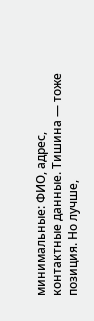минимальные: ФИО, адрес, контактные данные. Тишина — тоже позиция. Но лучше,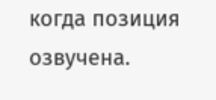когда позиция озвучена.